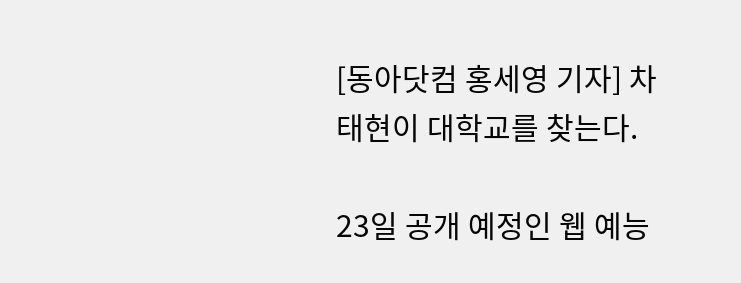[동아닷컴 홍세영 기자] 차태현이 대학교를 찾는다.

23일 공개 예정인 웹 예능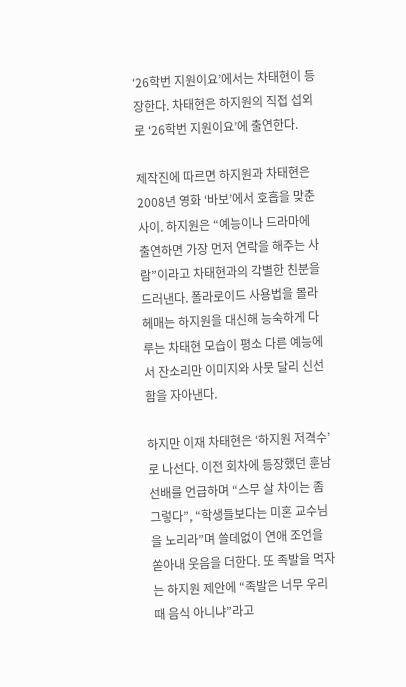‘26학번 지원이요’에서는 차태현이 등장한다. 차태현은 하지원의 직접 섭외로 ‘26학번 지원이요’에 출연한다.

제작진에 따르면 하지원과 차태현은 2008년 영화 ‘바보’에서 호흡을 맞춘 사이. 하지원은 “예능이나 드라마에 출연하면 가장 먼저 연락을 해주는 사람”이라고 차태현과의 각별한 친분을 드러낸다. 폴라로이드 사용법을 몰라 헤매는 하지원을 대신해 능숙하게 다루는 차태현 모습이 평소 다른 예능에서 잔소리만 이미지와 사뭇 달리 신선함을 자아낸다.

하지만 이재 차태현은 ‘하지원 저격수’로 나선다. 이전 회차에 등장했던 훈남 선배를 언급하며 “스무 살 차이는 좀 그렇다”, “학생들보다는 미혼 교수님을 노리라”며 쓸데없이 연애 조언을 쏟아내 웃음을 더한다. 또 족발을 먹자는 하지원 제안에 “족발은 너무 우리 때 음식 아니냐”라고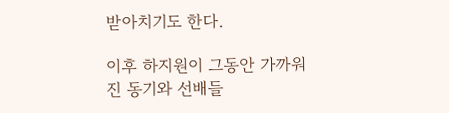받아치기도 한다.

이후 하지원이 그동안 가까워진 동기와 선배들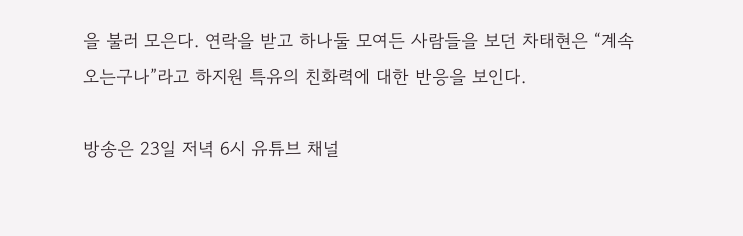을 불러 모은다. 연락을 받고 하나둘 모여든 사람들을 보던 차태현은 “계속 오는구나”라고 하지원 특유의 친화력에 대한 반응을 보인다.

방송은 23일 저녁 6시 유튜브 채널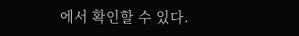에서 확인할 수 있다.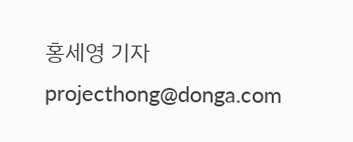홍세영 기자 projecthong@donga.com